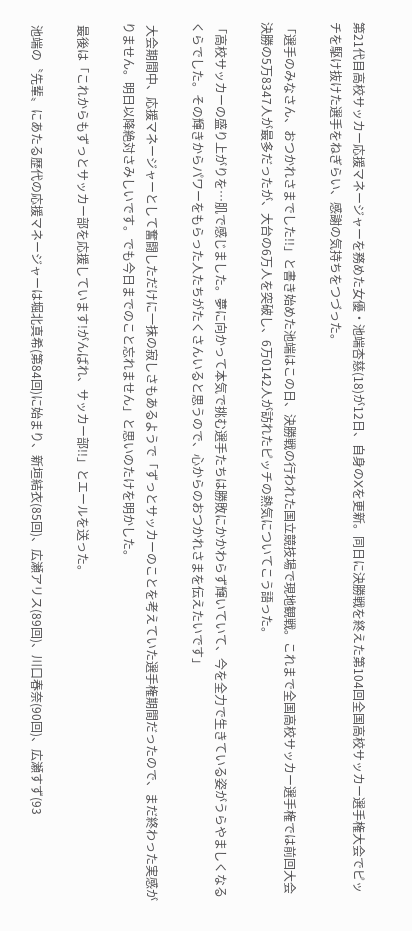第21代目高校サッカー応援マネージャーを務めた女優・池端杏慈(18)が12日、自身のXを更新。同日に決勝戦を終えた第104回全国高校サッカー選手権大会でピッチを駆け抜けた選手をねぎらい、感謝の気持ちをつづった。

「選手のみなさん、おつかれさまでした!!」と書き始めた池端はこの日、決勝戦の行われた国立競技場で現地観戦。これまで全国高校サッカー選手権では前回大会決勝の5万8347人が最多だったが、大台の6万人を突破し、6万0142人が訪れたピッチの熱気についてこう語った。

「高校サッカーの盛り上がりを…肌で感じました。夢に向かって本気で挑む選手たちは勝敗にかかわらず輝いていて、今を全力で生きている姿がうらやましくなるくらでした。その輝きからパワーをもらった人たちがたくさんいると思うので、心からのおつかれさまを伝えたいです」

 大会期間中、応援マネージャーとして奮闘しただけに一抹の寂しさもあるようで「ずっとサッカーのことを考えていた選手権期間だったので、まだ終わった実感がりません。明日以降絶対さみしいです。でも今日までのこと忘れません」と思いのたけを明かした。

 最後は「これからもずっとサッカー部を応援しています!がんばれ、サッカー部!!」とエールを送った。

 池端の〝先輩〟にあたる歴代の応援マネージャーは堀北真希(第84回)に始まり、新垣結衣(85回)、広瀬アリス(89回)、川口春奈(90回)、広瀬すず(93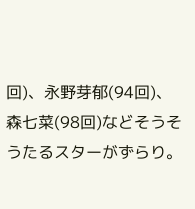回)、永野芽郁(94回)、森七菜(98回)などそうそうたるスターがずらり。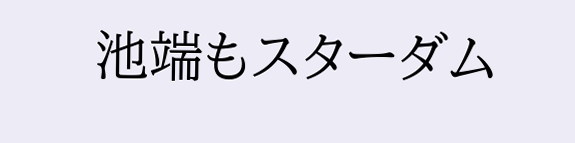池端もスターダム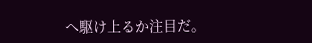へ駆け上るか注目だ。